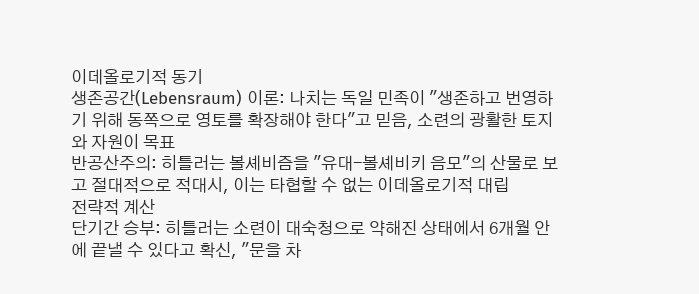이데올로기적 동기
생존공간(Lebensraum) 이론: 나치는 독일 민족이 "생존하고 번영하기 위해 동쪽으로 영토를 확장해야 한다"고 믿음, 소련의 광활한 토지와 자원이 목표
반공산주의: 히틀러는 볼셰비즘을 "유대-볼셰비키 음모"의 산물로 보고 절대적으로 적대시, 이는 타협할 수 없는 이데올로기적 대립
전략적 계산
단기간 승부: 히틀러는 소련이 대숙청으로 약해진 상태에서 6개월 안에 끝낼 수 있다고 확신, "문을 차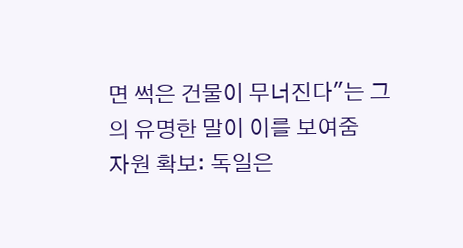면 썩은 건물이 무너진다"는 그의 유명한 말이 이를 보여줌
자원 확보: 독일은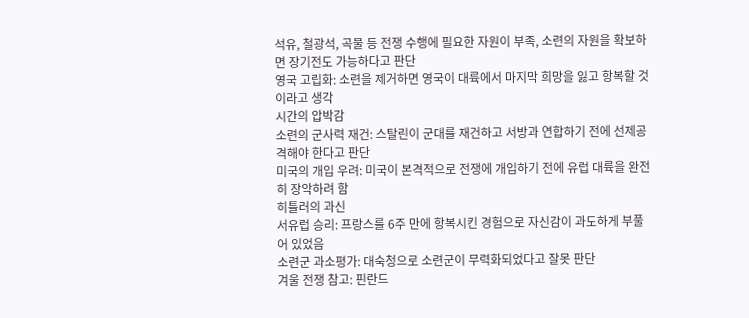석유, 철광석, 곡물 등 전쟁 수행에 필요한 자원이 부족, 소련의 자원을 확보하면 장기전도 가능하다고 판단
영국 고립화: 소련을 제거하면 영국이 대륙에서 마지막 희망을 잃고 항복할 것이라고 생각
시간의 압박감
소련의 군사력 재건: 스탈린이 군대를 재건하고 서방과 연합하기 전에 선제공격해야 한다고 판단
미국의 개입 우려: 미국이 본격적으로 전쟁에 개입하기 전에 유럽 대륙을 완전히 장악하려 함
히틀러의 과신
서유럽 승리: 프랑스를 6주 만에 항복시킨 경험으로 자신감이 과도하게 부풀어 있었음
소련군 과소평가: 대숙청으로 소련군이 무력화되었다고 잘못 판단
겨울 전쟁 참고: 핀란드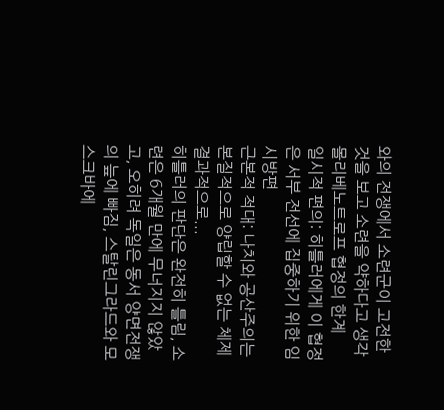와의 전쟁에서 소련군이 고전한 것을 보고 소련을 약하다고 생각
몰리베노트로프 협정의 한계
일시적 편의: 히틀러에게 이 협정은 서부 전선에 집중하기 위한 임시방편
근본적 적대: 나치와 공산주의는 본질적으로 양립할 수 없는 체제
결과적으로...
히틀러의 판단은 완전히 틀림, 소련은 6개월 만에 무너지지 않았고, 오히려 독일은 동서 양면전쟁의 늪에 빠짐, 스탈린그라드와 모스크바에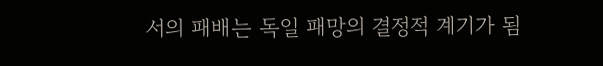서의 패배는 독일 패망의 결정적 계기가 됨